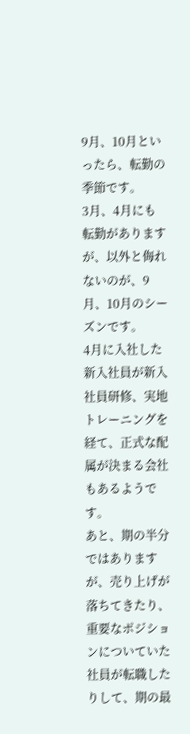9月、10月といったら、転勤の季節です。
3月、4月にも転勤がありますが、以外と侮れないのが、9月、10月のシーズンです。
4月に入社した新入社員が新入社員研修、実地トレーニングを経て、正式な配属が決まる会社もあるようです。
あと、期の半分ではありますが、売り上げが落ちてきたり、重要なポジションについていた社員が転職したりして、期の最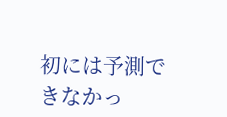初には予測できなかっ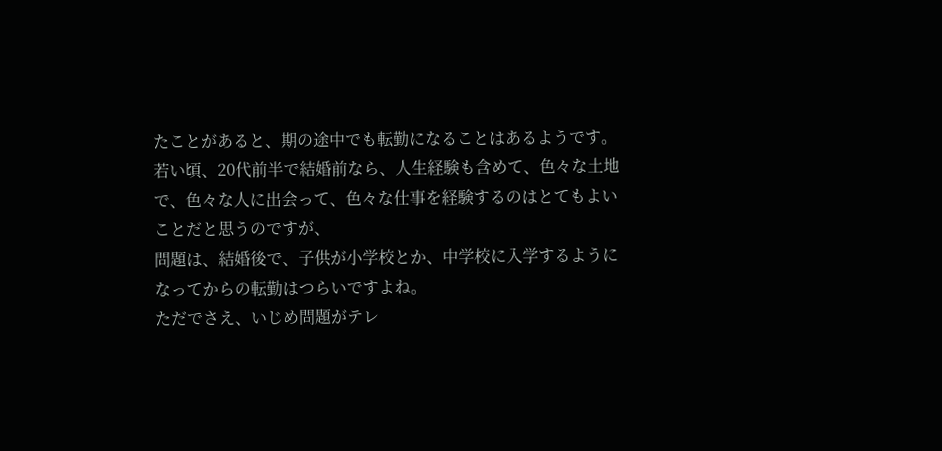たことがあると、期の途中でも転勤になることはあるようです。
若い頃、20代前半で結婚前なら、人生経験も含めて、色々な土地で、色々な人に出会って、色々な仕事を経験するのはとてもよいことだと思うのですが、
問題は、結婚後で、子供が小学校とか、中学校に入学するようになってからの転勤はつらいですよね。
ただでさえ、いじめ問題がテレ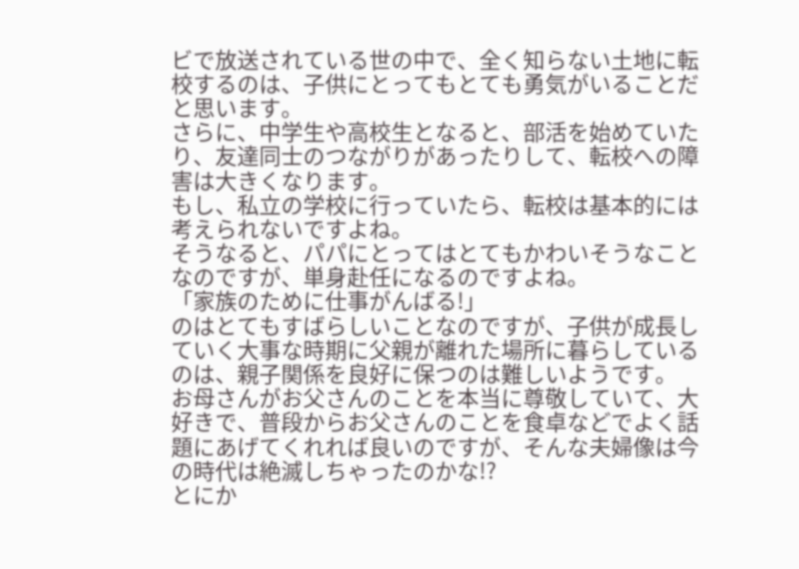ビで放送されている世の中で、全く知らない土地に転校するのは、子供にとってもとても勇気がいることだと思います。
さらに、中学生や高校生となると、部活を始めていたり、友達同士のつながりがあったりして、転校への障害は大きくなります。
もし、私立の学校に行っていたら、転校は基本的には考えられないですよね。
そうなると、パパにとってはとてもかわいそうなことなのですが、単身赴任になるのですよね。
「家族のために仕事がんばる!」
のはとてもすばらしいことなのですが、子供が成長していく大事な時期に父親が離れた場所に暮らしているのは、親子関係を良好に保つのは難しいようです。
お母さんがお父さんのことを本当に尊敬していて、大好きで、普段からお父さんのことを食卓などでよく話題にあげてくれれば良いのですが、そんな夫婦像は今の時代は絶滅しちゃったのかな!?
とにか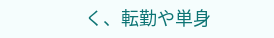く、転勤や単身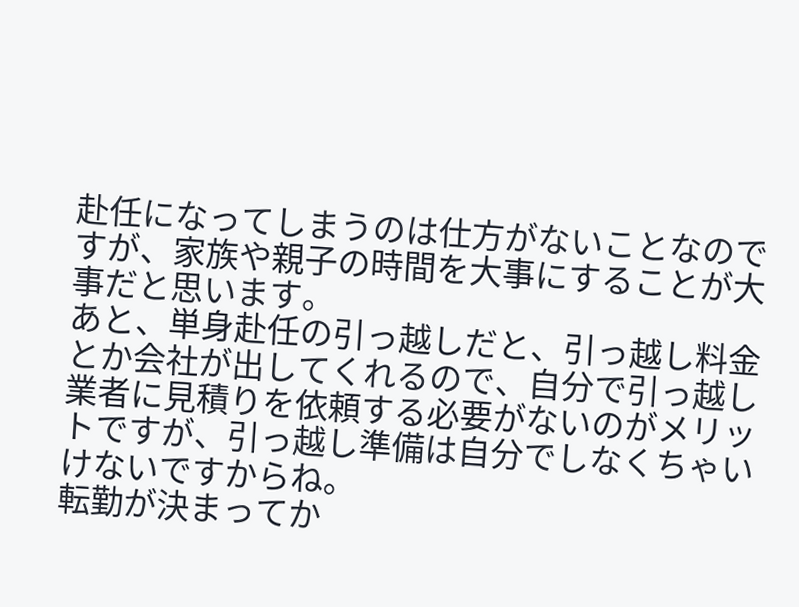赴任になってしまうのは仕方がないことなのですが、家族や親子の時間を大事にすることが大事だと思います。
あと、単身赴任の引っ越しだと、引っ越し料金とか会社が出してくれるので、自分で引っ越し業者に見積りを依頼する必要がないのがメリットですが、引っ越し準備は自分でしなくちゃいけないですからね。
転勤が決まってか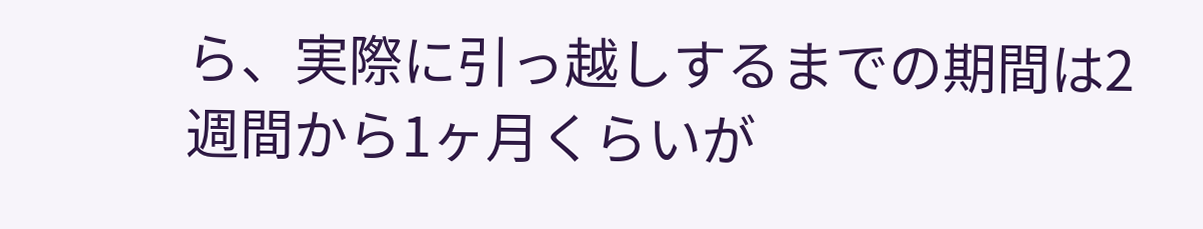ら、実際に引っ越しするまでの期間は2週間から1ヶ月くらいが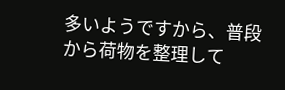多いようですから、普段から荷物を整理して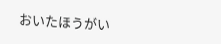おいたほうがい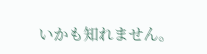いかも知れません。